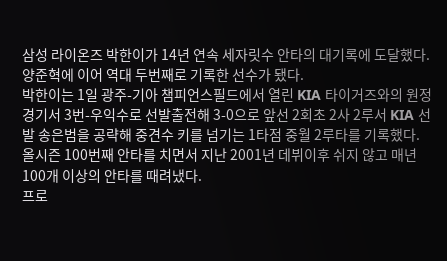삼성 라이온즈 박한이가 14년 연속 세자릿수 안타의 대기록에 도달했다. 양준혁에 이어 역대 두번째로 기록한 선수가 됐다.
박한이는 1일 광주-기아 챔피언스필드에서 열린 KIA 타이거즈와의 원정 경기서 3번-우익수로 선발출전해 3-0으로 앞선 2회초 2사 2루서 KIA 선발 송은범을 공략해 중견수 키를 넘기는 1타점 중월 2루타를 기록했다. 올시즌 100번째 안타를 치면서 지난 2001년 데뷔이후 쉬지 않고 매년 100개 이상의 안타를 때려냈다.
프로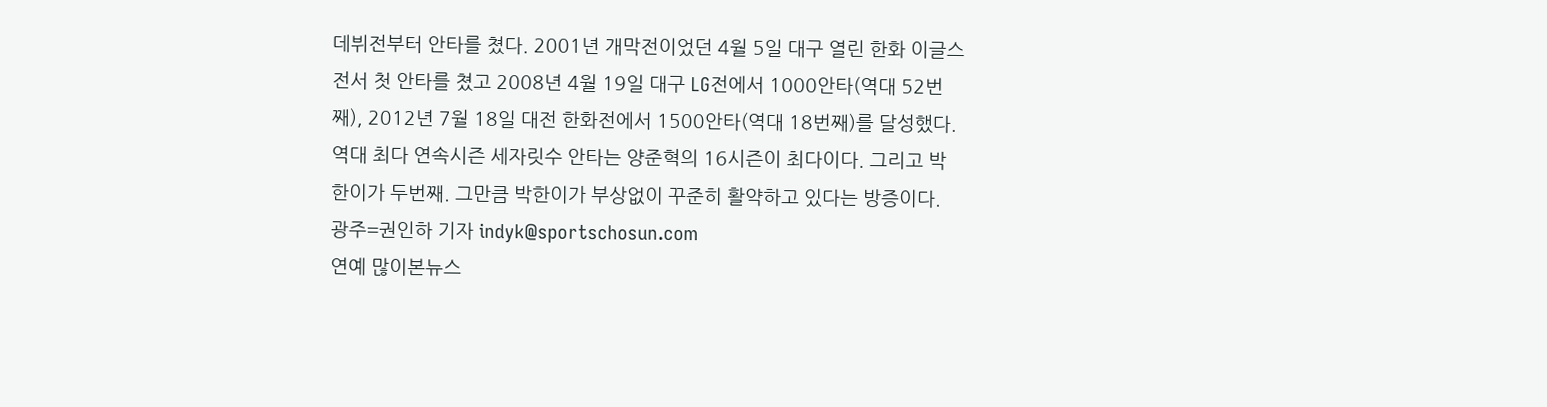데뷔전부터 안타를 쳤다. 2001년 개막전이었던 4월 5일 대구 열린 한화 이글스전서 첫 안타를 쳤고 2008년 4월 19일 대구 LG전에서 1000안타(역대 52번째), 2012년 7월 18일 대전 한화전에서 1500안타(역대 18번째)를 달성했다.
역대 최다 연속시즌 세자릿수 안타는 양준혁의 16시즌이 최다이다. 그리고 박한이가 두번째. 그만큼 박한이가 부상없이 꾸준히 활약하고 있다는 방증이다.
광주=권인하 기자 indyk@sportschosun.com
연예 많이본뉴스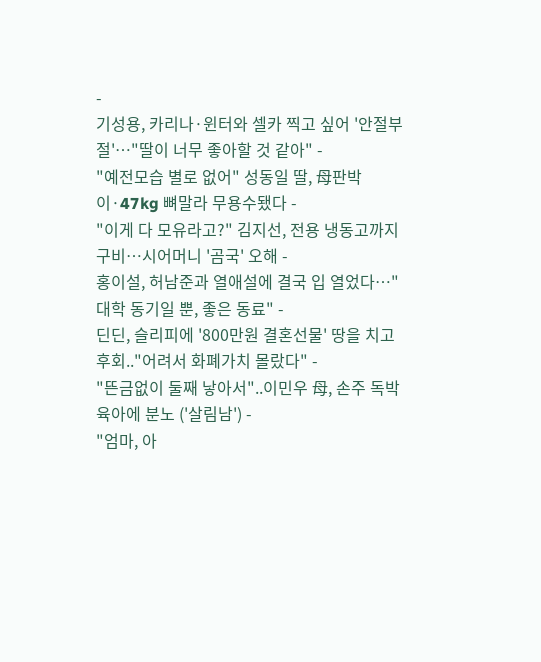-
기성용, 카리나·윈터와 셀카 찍고 싶어 '안절부절'…"딸이 너무 좋아할 것 같아" -
"예전모습 별로 없어" 성동일 딸, 母판박이·47kg 뼈말라 무용수됐다 -
"이게 다 모유라고?" 김지선, 전용 냉동고까지 구비…시어머니 '곰국' 오해 -
홍이설, 허남준과 열애설에 결국 입 열었다…"대학 동기일 뿐, 좋은 동료" -
딘딘, 슬리피에 '800만원 결혼선물' 땅을 치고 후회.."어려서 화폐가치 몰랐다" -
"뜬금없이 둘째 낳아서"..이민우 母, 손주 독박육아에 분노 ('살림남') -
"엄마, 아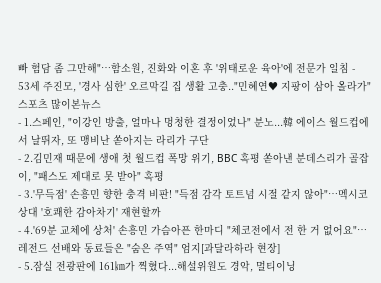빠 험담 좀 그만해"…함소원, 진화와 이혼 후 '위태로운 육아'에 전문가 일침 -
53세 주진모, '경사 심한' 오르막길 집 생활 고충.."민혜연♥ 지팡이 삼아 올라가"
스포츠 많이본뉴스
- 1.스페인, "이강인 방출, 얼마나 멍청한 결정이었나" 분노...韓 에이스 월드컵에서 날뛰자, 또 맹비난 쏟아지는 라리가 구단
- 2.김민재 때문에 생애 첫 월드컵 폭망 위기, BBC 혹평 쏟아낸 분데스리가 골잡이, "패스도 제대로 못 받아" 혹평
- 3.'무득점' 손흥민 향한 충격 비판! "득점 감각 토트넘 시절 같지 않아"…멕시코 상대 '호쾌한 감아차기' 재현할까
- 4.'69분 교체에 상처' 손흥민 가슴아픈 한마디 "체코전에서 전 한 거 없어요"…레전드 선배와 동료들은 "숨은 주역" 엄지[과달라하라 현장]
- 5.잠실 전광판에 161㎞가 찍혔다...해설위원도 경악, 멀티이닝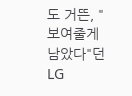도 거뜬, "보여줄게 남았다"던 LG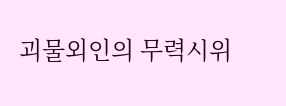괴물외인의 무력시위